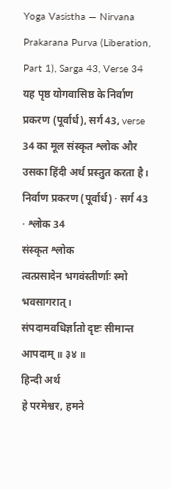Yoga Vasistha — Nirvana Prakarana Purva (Liberation, Part 1), Sarga 43, Verse 34
यह पृष्ठ योगवासिष्ठ के निर्वाण प्रकरण (पूर्वार्ध), सर्ग 43, verse 34 का मूल संस्कृत श्लोक और उसका हिंदी अर्थ प्रस्तुत करता है।
निर्वाण प्रकरण (पूर्वार्ध) · सर्ग 43 · श्लोक 34
संस्कृत श्लोक
त्वत्प्रसादेन भगवंस्तीर्णाः स्मो भवसागरात् ।
संपदामवधिर्ज्ञातो दृष्टः सीमान्त आपदाम् ॥ ३४ ॥
हिन्दी अर्थ
हे परमेश्वर, हमने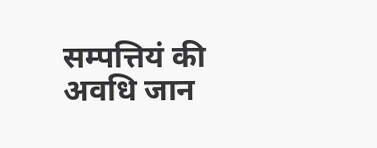सम्पत्तियं की
अवधि जान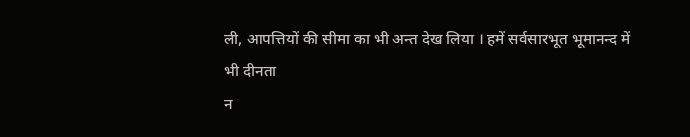ली, आपत्तियों की सीमा का भी अन्त देख लिया । हमें सर्वसारभूत भूमानन्द में भी दीनता
न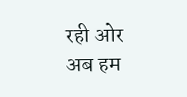रही ओर अब हम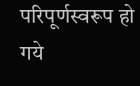परिपूर्णस्वरूप हो गये